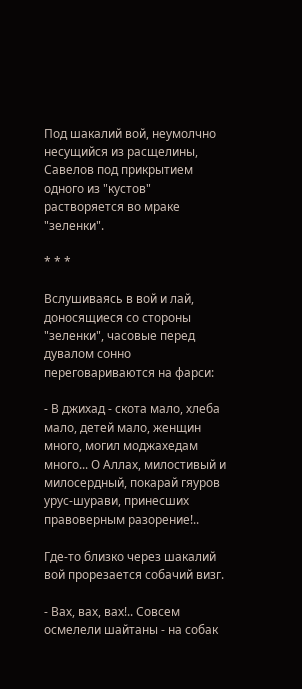Под шакалий вой, неумолчно несущийся из расщелины, Савелов под прикрытием одного из "кустов" растворяется во мраке "зеленки".

* * *

Вслушиваясь в вой и лай, доносящиеся со стороны "зеленки", часовые перед дувалом сонно переговариваются на фарси:

- В джихад - скота мало, хлеба мало, детей мало, женщин много, могил моджахедам много... О Аллах, милостивый и милосердный, покарай гяуров урус-шурави, принесших правоверным разорение!..

Где-то близко через шакалий вой прорезается собачий визг.

- Вах, вах, вах!.. Совсем осмелели шайтаны - на собак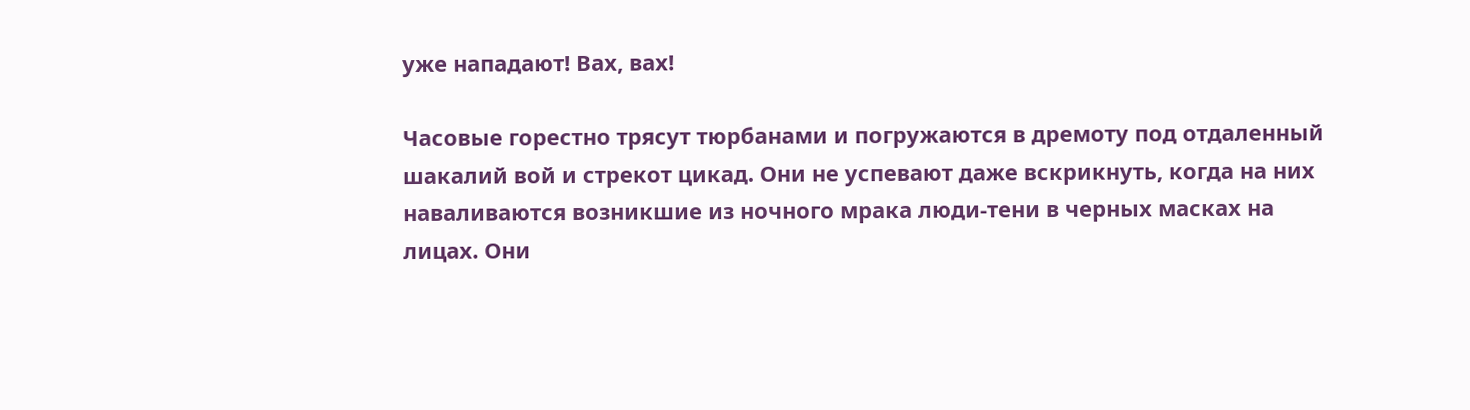уже нападают! Вах, вах!

Часовые горестно трясут тюрбанами и погружаются в дремоту под отдаленный шакалий вой и стрекот цикад. Они не успевают даже вскрикнуть, когда на них наваливаются возникшие из ночного мрака люди-тени в черных масках на лицах. Они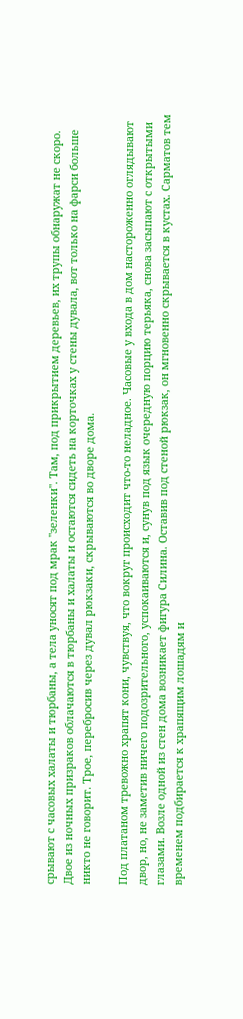срывают с часовых халаты и тюрбаны, а тела уносят под мрак "зеленки". Там, под прикрытием деревьев, их трупы обнаружат не скоро. Двое из ночных призраков облачаются в тюрбаны и халаты и остаются сидеть на корточках у стены дувала, вот только на фарси больше никто не говорит. Трое, перебросив через дувал рюкзаки, скрываются во дворе дома.

Под платаном тревожно храпят кони, чувствуя, что вокруг происходит что-то неладное. Часовые у входа в дом настороженно оглядывают двор, но, не заметив ничего подозрительного, успокаиваются и, сунув под язык очередную порцию терьяка, снова засыпают с открытыми глазами. Возле одной из стен дома возникает фигура Силина. Оставив под стеной рюкзак, он мгновенно скрывается в кустах. Сарматов тем временем подбирается к храпящим лошадям и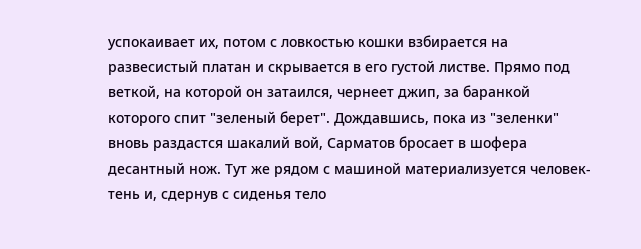успокаивает их, потом с ловкостью кошки взбирается на развесистый платан и скрывается в его густой листве. Прямо под веткой, на которой он затаился, чернеет джип, за баранкой которого спит "зеленый берет". Дождавшись, пока из "зеленки" вновь раздастся шакалий вой, Сарматов бросает в шофера десантный нож. Тут же рядом с машиной материализуется человек-тень и, сдернув с сиденья тело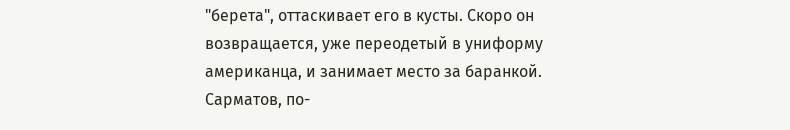"берета", оттаскивает его в кусты. Скоро он возвращается, уже переодетый в униформу американца, и занимает место за баранкой. Сарматов, по-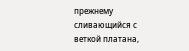прежнему сливающийся с веткой платана,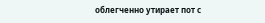облегченно утирает пот с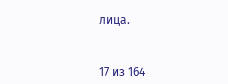лица.



17 из 164